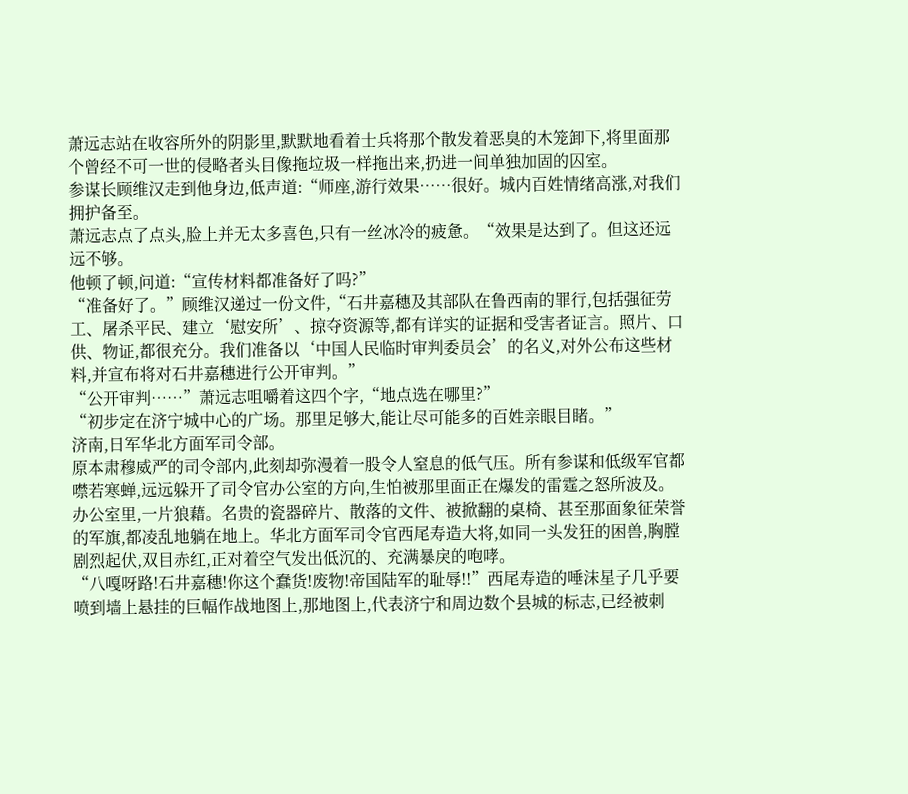萧远志站在收容所外的阴影里,默默地看着士兵将那个散发着恶臭的木笼卸下,将里面那个曾经不可一世的侵略者头目像拖垃圾一样拖出来,扔进一间单独加固的囚室。
参谋长顾维汉走到他身边,低声道:“师座,游行效果……很好。城内百姓情绪高涨,对我们拥护备至。
萧远志点了点头,脸上并无太多喜色,只有一丝冰冷的疲惫。“效果是达到了。但这还远远不够。
他顿了顿,问道:“宣传材料都准备好了吗?”
“准备好了。”顾维汉递过一份文件,“石井嘉穗及其部队在鲁西南的罪行,包括强征劳工、屠杀平民、建立‘慰安所’、掠夺资源等,都有详实的证据和受害者证言。照片、口供、物证,都很充分。我们准备以‘中国人民临时审判委员会’的名义,对外公布这些材料,并宣布将对石井嘉穗进行公开审判。”
“公开审判……”萧远志咀嚼着这四个字,“地点选在哪里?”
“初步定在济宁城中心的广场。那里足够大,能让尽可能多的百姓亲眼目睹。”
济南,日军华北方面军司令部。
原本肃穆威严的司令部内,此刻却弥漫着一股令人窒息的低气压。所有参谋和低级军官都噤若寒蝉,远远躲开了司令官办公室的方向,生怕被那里面正在爆发的雷霆之怒所波及。
办公室里,一片狼藉。名贵的瓷器碎片、散落的文件、被掀翻的桌椅、甚至那面象征荣誉的军旗,都凌乱地躺在地上。华北方面军司令官西尾寿造大将,如同一头发狂的困兽,胸膛剧烈起伏,双目赤红,正对着空气发出低沉的、充满暴戾的咆哮。
“八嘎呀路!石井嘉穗!你这个蠢货!废物!帝国陆军的耻辱!!”西尾寿造的唾沫星子几乎要喷到墙上悬挂的巨幅作战地图上,那地图上,代表济宁和周边数个县城的标志,已经被刺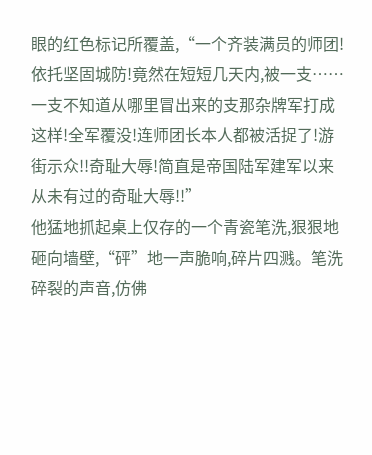眼的红色标记所覆盖,“一个齐装满员的师团!依托坚固城防!竟然在短短几天内,被一支……一支不知道从哪里冒出来的支那杂牌军打成这样!全军覆没!连师团长本人都被活捉了!游街示众!!奇耻大辱!简直是帝国陆军建军以来从未有过的奇耻大辱!!”
他猛地抓起桌上仅存的一个青瓷笔洗,狠狠地砸向墙壁,“砰”地一声脆响,碎片四溅。笔洗碎裂的声音,仿佛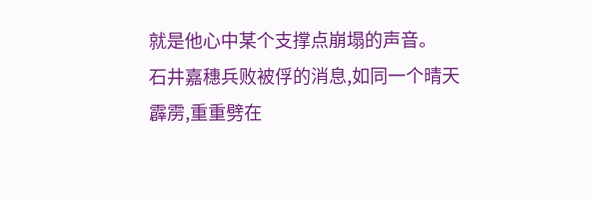就是他心中某个支撑点崩塌的声音。
石井嘉穗兵败被俘的消息,如同一个晴天霹雳,重重劈在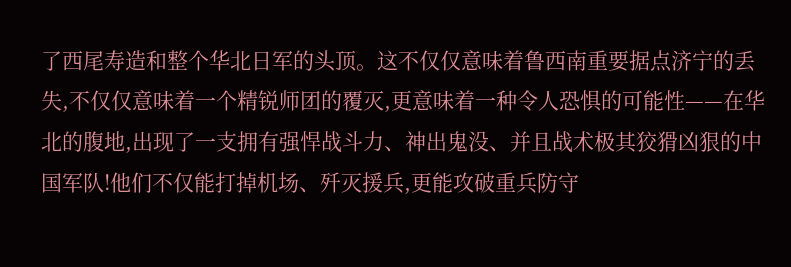了西尾寿造和整个华北日军的头顶。这不仅仅意味着鲁西南重要据点济宁的丢失,不仅仅意味着一个精锐师团的覆灭,更意味着一种令人恐惧的可能性——在华北的腹地,出现了一支拥有强悍战斗力、神出鬼没、并且战术极其狡猾凶狠的中国军队!他们不仅能打掉机场、歼灭援兵,更能攻破重兵防守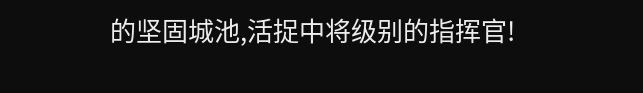的坚固城池,活捉中将级别的指挥官!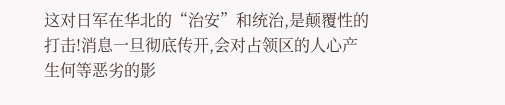这对日军在华北的“治安”和统治,是颠覆性的打击!消息一旦彻底传开,会对占领区的人心产生何等恶劣的影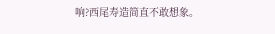响?西尾寿造简直不敢想象。